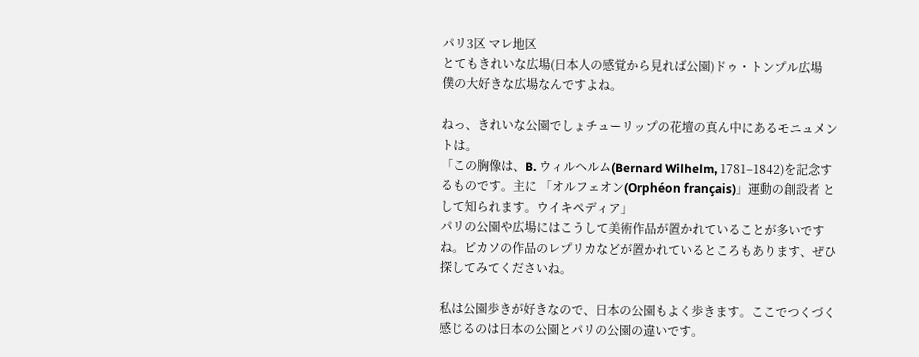パリ3区 マレ地区
とてもきれいな広場(日本人の感覚から見れば公園)ドゥ・トンプル広場
僕の大好きな広場なんですよね。

ねっ、きれいな公園でしょチューリップの花壇の真ん中にあるモニュメントは。
「この胸像は、B. ウィルヘルム(Bernard Wilhelm, 1781–1842)を記念するものです。主に 「オルフェオン(Orphéon français)」運動の創設者 として知られます。ウイキペディア」
パリの公園や広場にはこうして美術作品が置かれていることが多いですね。ピカソの作品のレプリカなどが置かれているところもあります、ぜひ探してみてくださいね。

私は公園歩きが好きなので、日本の公園もよく歩きます。ここでつくづく感じるのは日本の公園とパリの公園の違いです。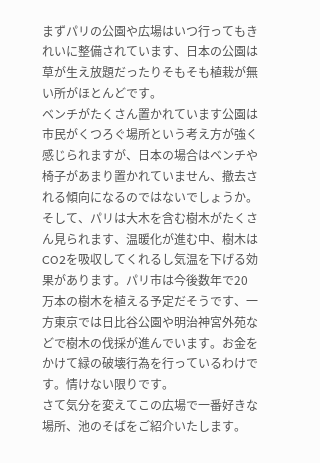まずパリの公園や広場はいつ行ってもきれいに整備されています、日本の公園は草が生え放題だったりそもそも植栽が無い所がほとんどです。
ベンチがたくさん置かれています公園は市民がくつろぐ場所という考え方が強く感じられますが、日本の場合はベンチや椅子があまり置かれていません、撤去される傾向になるのではないでしょうか。
そして、パリは大木を含む樹木がたくさん見られます、温暖化が進む中、樹木はCO2を吸収してくれるし気温を下げる効果があります。パリ市は今後数年で20万本の樹木を植える予定だそうです、一方東京では日比谷公園や明治神宮外苑などで樹木の伐採が進んでいます。お金をかけて緑の破壊行為を行っているわけです。情けない限りです。
さて気分を変えてこの広場で一番好きな場所、池のそばをご紹介いたします。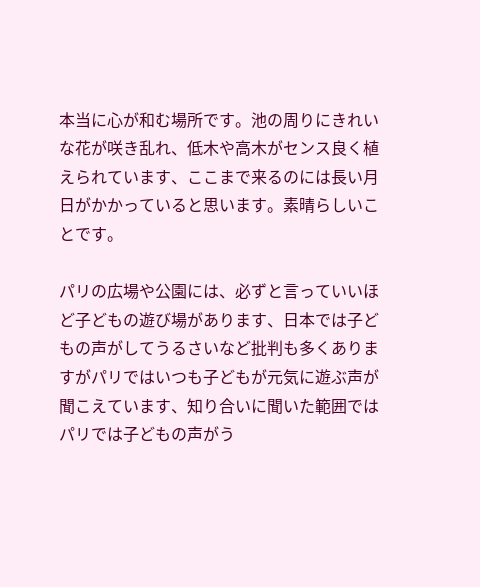本当に心が和む場所です。池の周りにきれいな花が咲き乱れ、低木や高木がセンス良く植えられています、ここまで来るのには長い月日がかかっていると思います。素晴らしいことです。

パリの広場や公園には、必ずと言っていいほど子どもの遊び場があります、日本では子どもの声がしてうるさいなど批判も多くありますがパリではいつも子どもが元気に遊ぶ声が聞こえています、知り合いに聞いた範囲ではパリでは子どもの声がう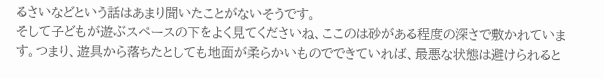るさいなどという話はあまり聞いたことがないそうです。
そして子どもが遊ぶスペースの下をよく見てくださいね、ここのは砂がある程度の深さで敷かれています。つまり、遊具から落ちたとしても地面が柔らかいものでできていれば、最悪な状態は避けられると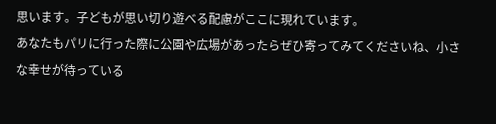思います。子どもが思い切り遊べる配慮がここに現れています。
あなたもパリに行った際に公園や広場があったらぜひ寄ってみてくださいね、小さな幸せが待っている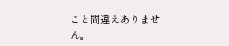こと間違えありません。